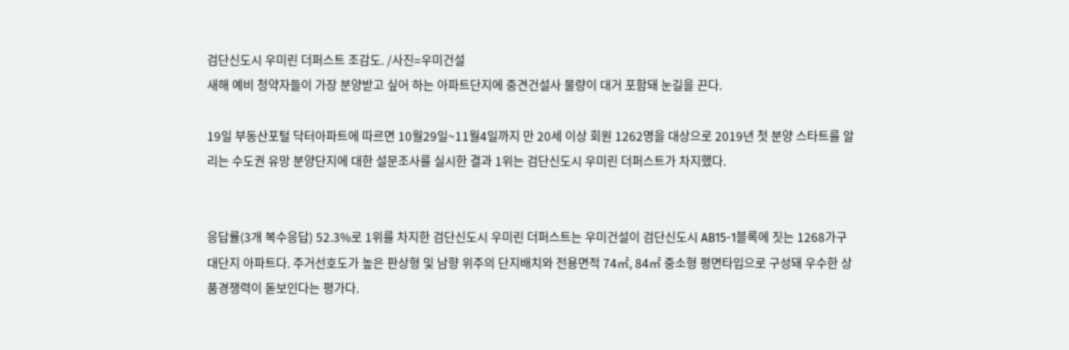검단신도시 우미린 더퍼스트 조감도. /사진=우미건설
새해 예비 청약자들이 가장 분양받고 싶어 하는 아파트단지에 중견건설사 물량이 대거 포함돼 눈길을 끈다.

19일 부동산포털 닥터아파트에 따르면 10월29일~11월4일까지 만 20세 이상 회원 1262명을 대상으로 2019년 첫 분양 스타트를 알리는 수도권 유망 분양단지에 대한 설문조사를 실시한 결과 1위는 검단신도시 우미린 더퍼스트가 차지했다.


응답률(3개 복수응답) 52.3%로 1위를 차지한 검단신도시 우미린 더퍼스트는 우미건설이 검단신도시 AB15-1블록에 짓는 1268가구 대단지 아파트다. 주거선호도가 높은 판상형 및 남향 위주의 단지배치와 전용면적 74㎡, 84㎡ 중소형 평면타입으로 구성돼 우수한 상품경쟁력이 돋보인다는 평가다.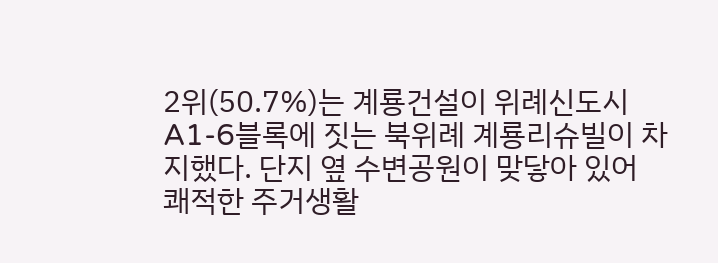2위(50.7%)는 계룡건설이 위례신도시 A1-6블록에 짓는 북위례 계룡리슈빌이 차지했다. 단지 옆 수변공원이 맞닿아 있어 쾌적한 주거생활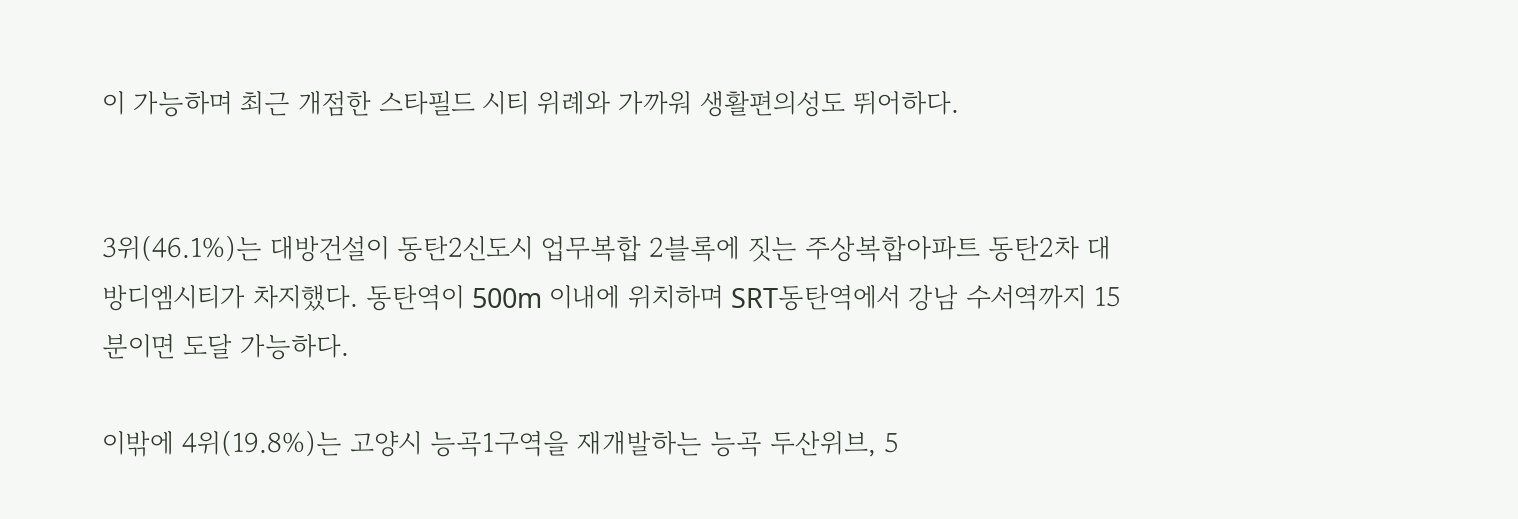이 가능하며 최근 개점한 스타필드 시티 위례와 가까워 생활편의성도 뛰어하다.


3위(46.1%)는 대방건설이 동탄2신도시 업무복합 2블록에 짓는 주상복합아파트 동탄2차 대방디엠시티가 차지했다. 동탄역이 500m 이내에 위치하며 SRT동탄역에서 강남 수서역까지 15분이면 도달 가능하다.

이밖에 4위(19.8%)는 고양시 능곡1구역을 재개발하는 능곡 두산위브, 5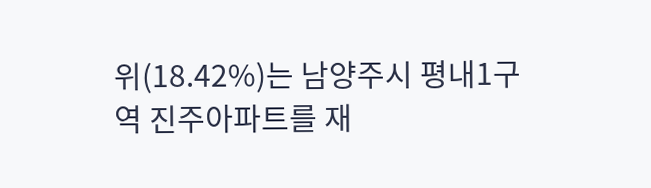위(18.42%)는 남양주시 평내1구역 진주아파트를 재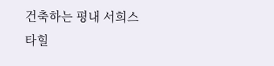건축하는 평내 서희스타힐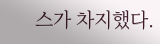스가 차지했다.